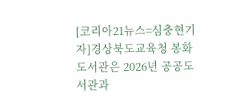[코리아21뉴스=심충현기자]경상북도교육청 봉화도서관은 2026년 공공도서관과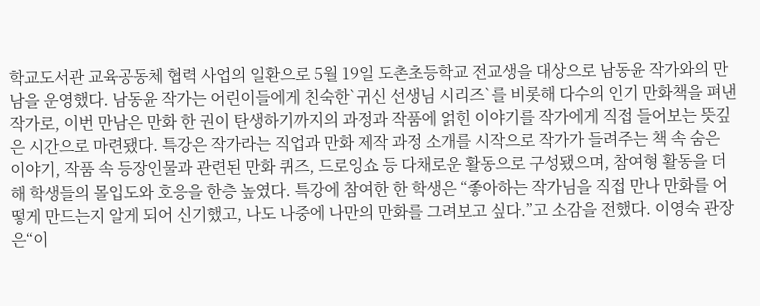학교도서관 교육공동체 협력 사업의 일환으로 5월 19일 도촌초등학교 전교생을 대상으로 남동윤 작가와의 만남을 운영했다. 남동윤 작가는 어린이들에게 친숙한`귀신 선생님 시리즈`를 비롯해 다수의 인기 만화책을 펴낸 작가로, 이번 만남은 만화 한 권이 탄생하기까지의 과정과 작품에 얽힌 이야기를 작가에게 직접 들어보는 뜻깊은 시간으로 마련됐다. 특강은 작가라는 직업과 만화 제작 과정 소개를 시작으로 작가가 들려주는 책 속 숨은 이야기, 작품 속 등장인물과 관련된 만화 퀴즈, 드로잉쇼 등 다채로운 활동으로 구성됐으며, 참여형 활동을 더해 학생들의 몰입도와 호응을 한층 높였다. 특강에 참여한 한 학생은 “좋아하는 작가님을 직접 만나 만화를 어떻게 만드는지 알게 되어 신기했고, 나도 나중에 나만의 만화를 그려보고 싶다.”고 소감을 전했다. 이영숙 관장은“이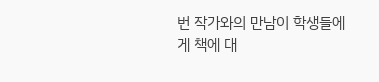번 작가와의 만남이 학생들에게 책에 대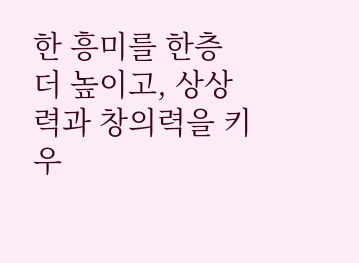한 흥미를 한층 더 높이고, 상상력과 창의력을 키우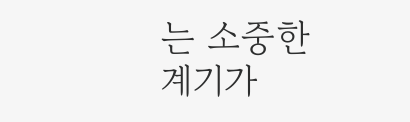는 소중한 계기가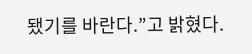됐기를 바란다.”고 밝혔다.